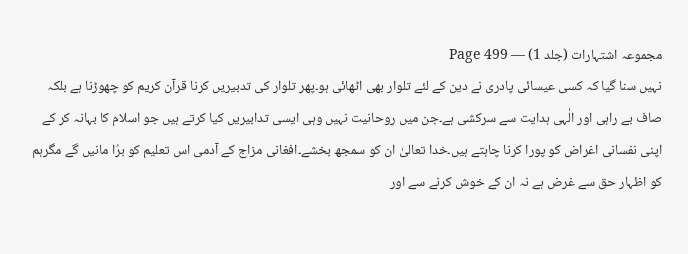مجموعہ اشتہارات (جلد 1) — Page 499
نہیں سنا گیا کہ کسی عیسائی پادری نے دین کے لئے تلوار بھی اٹھائی ہو۔پھر تلوار کی تدبیریں کرنا قرآن کریم کو چھوڑنا ہے بلکہ صاف بے راہی اور الٰہی ہدایت سے سرکشی ہے۔جن میں روحانیت نہیں وہی ایسی تدابیریں کیا کرتے ہیں جو اسلام کا بہانہ کر کے اپنی نفسانی اغراض کو پورا کرنا چاہتے ہیں۔خدا تعالیٰ ان کو سمجھ بخشے۔افغانی مزاج کے آدمی اس تعلیم کو برُا مانیں گے مگرہم کو اظہار حق سے غرض ہے نہ ان کے خوش کرنے سے اور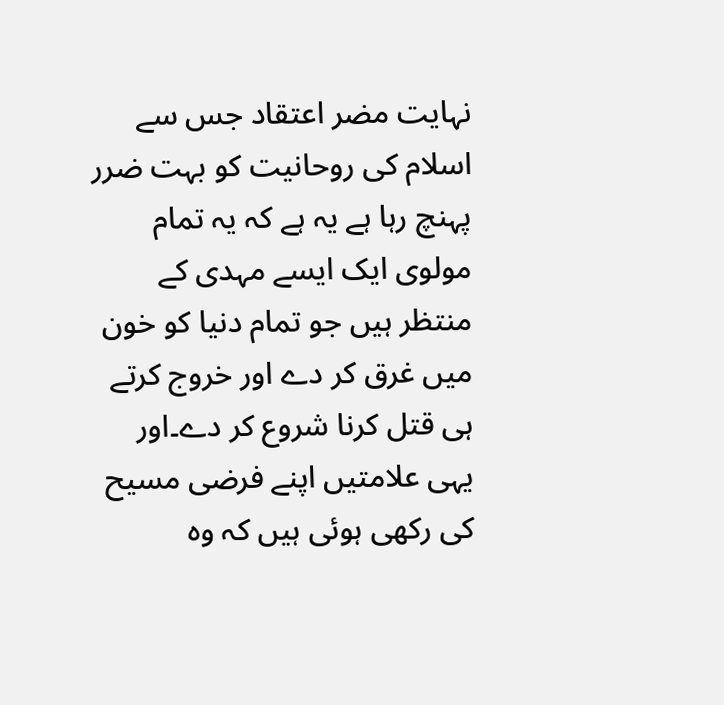نہایت مضر اعتقاد جس سے اسلام کی روحانیت کو بہت ضرر پہنچ رہا ہے یہ ہے کہ یہ تمام مولوی ایک ایسے مہدی کے منتظر ہیں جو تمام دنیا کو خون میں غرق کر دے اور خروج کرتے ہی قتل کرنا شروع کر دے۔اور یہی علامتیں اپنے فرضی مسیح کی رکھی ہوئی ہیں کہ وہ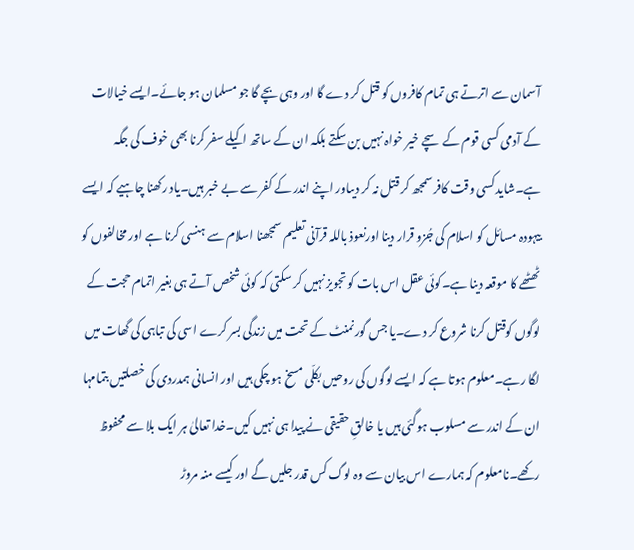آسمان سے اترتے ہی تمام کافروں کو قتل کر دے گا اور وہی بچے گا جو مسلمان ہو جائے۔ایسے خیالات کے آدمی کسی قوم کے سچے خیر خواہ نہیں بن سکتے بلکہ ان کے ساتھ اکیلے سفر کرنا بھی خوف کی جگہ ہے۔شاید کسی وقت کافر سمجھ کر قتل نہ کر دیںاور اپنے اندر کے کفر سے بے خبر ہیں۔یاد رکھنا چاہیے کہ ایسے بیہودہ مسائل کو اسلام کی جُزو قرار دینا اورنعوذ باللہ قرآنی تعلیم سمجھنا اسلام سے ہنسی کرنا ہے اور مخالفوں کو ٹھٹھے کا موقعہ دینا ہے۔کوئی عقل اس بات کو تجویز نہیں کر سکتی کہ کوئی شخص آتے ہی بغیر اتمام حجت کے لوگوں کوقتل کرنا شروع کر دے۔یا جس گورنمنٹ کے تحت میں زندگی بسر کرے اسی کی تباہی کی گھات میں لگا رہے۔معلوم ہوتا ہے کہ ایسے لوگوں کی روحیں بکلّی مسخ ہو چکی ہیں اور انسانی ہمدردی کی خصلتیں بتمامہا ان کے اندر سے مسلوب ہوگئی ہیں یا خالقِ حقیقی نے پیدا ہی نہیں کیں۔خدا تعالیٰ ہر ایک بلا سے محفوظ رکھے۔نامعلوم کہ ہمارے اس بیان سے وہ لوگ کس قدر جلیں گے اور کیسے منہ مروڑ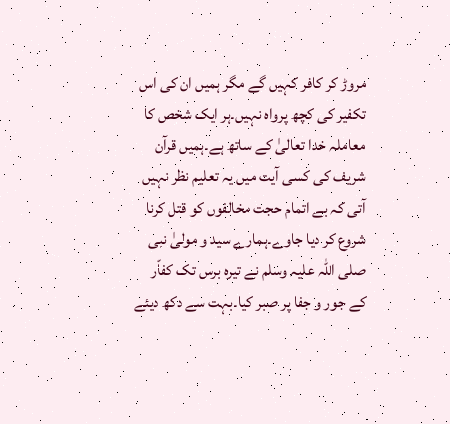مروڑ کر کافر کہیں گے مگر ہمیں ان کی اس تکفیر کی کچھ پرواہ نہیں۔ہر ایک شخص کا معاملہ خدا تعالیٰ کے ساتھ ہے۔ہمیں قرآن شریف کی کسی آیت میں یہ تعلیم نظر نہیں آتی کہ بے اتمام حجت مخالفوں کو قتل کرنا شروع کر دیا جاوے۔ہمارے سید و مولیٰ نبی صلی اللہ علیہ وسلم نے تیرہ برس تک کفاّر کے جور و جفا پر صبر کیا۔بہت سے دکھ دیئے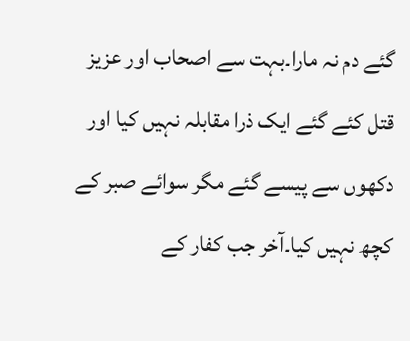گئے دم نہ مارا۔بہت سے اصحاب اور عزیز قتل کئے گئے ایک ذرا مقابلہ نہیں کیا اور دکھوں سے پیسے گئے مگر سوائے صبر کے کچھ نہیں کیا۔آخر جب کفار کے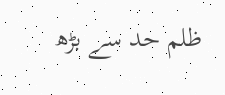ظلم حد سے بڑھ